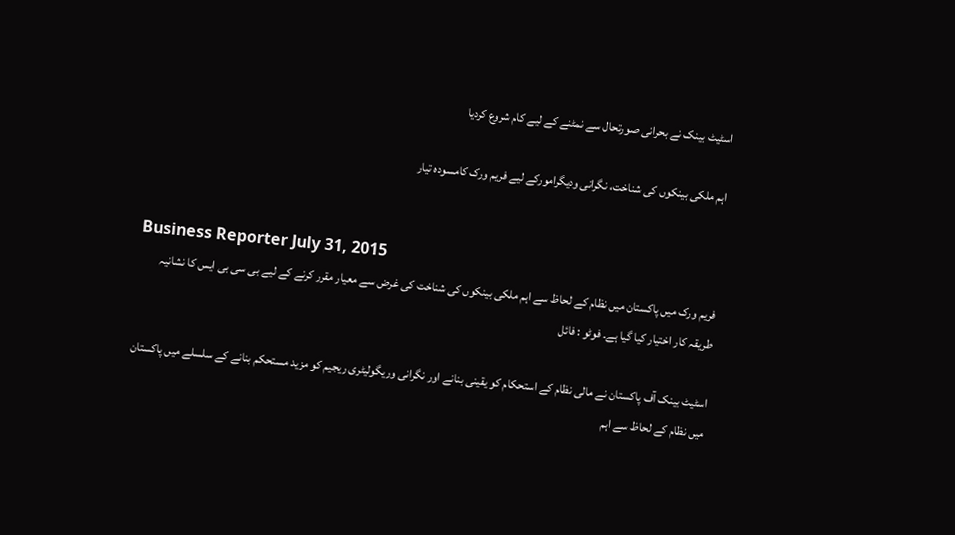اسٹیٹ بینک نے بحرانی صورتحال سے نمٹنے کے لیے کام شروع کردیا

اہم ملکی بینکوں کی شناخت، نگرانی ودیگرامورکے لیے فریم ورک کامسودہ تیار


Business Reporter July 31, 2015
فریم ورک میں پاکستان میں نظام کے لحاظ سے اہم ملکی بینکوں کی شناخت کی غرض سے معیار مقرر کرنے کے لیے بی سی بی ایس کا نشانیہ طریقہ کار اختیار کیا گیا ہے۔ فوٹو : فائل

اسٹیٹ بینک آف پاکستان نے مالی نظام کے استحکام کو یقینی بنانے اور نگرانی وریگولیٹری ریجیم کو مزید مستحکم بنانے کے سلسلے میں پاکستان میں نظام کے لحاظ سے اہم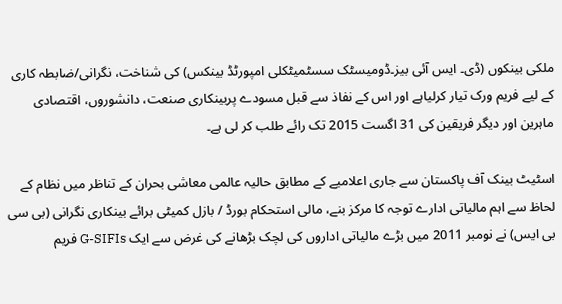ملکی بینکوں (ڈی۔ ایس آئی بیز۔ڈومیسٹک سسٹمیٹکلی امپورٹڈ بینکس) کی شناخت، نگرانی/ضابطہ کاری کے لیے فریم ورک تیار کرلیاہے اور اس کے نفاذ سے قبل مسودے پربینکاری صنعت، دانشوروں، اقتصادی ماہرین اور دیگر فریقین کی 31 اگست 2015 تک رائے طلب کر لی ہے۔

اسٹیٹ بینک آف پاکستان سے جاری اعلامیے کے مطابق حالیہ عالمی معاشی بحران کے تناظر میں نظام کے لحاظ سے اہم مالیاتی ادارے توجہ کا مرکز بنے، مالی استحکام بورڈ / بازل کمیٹی برائے بینکاری نگرانی (بی سی بی ایس) نے نومبر 2011 میں بڑے مالیاتی اداروں کی لچک بڑھانے کی غرض سے ایک G-SIFIs فریم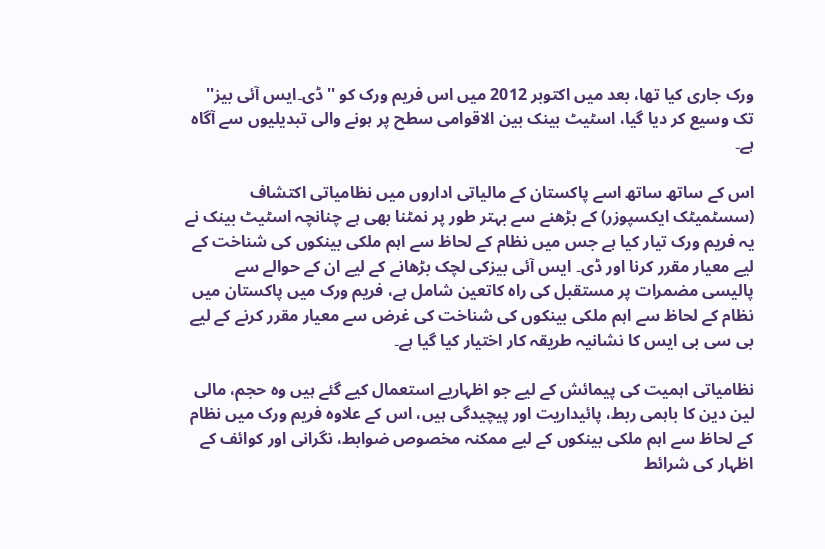ورک جاری کیا تھا، بعد میں اکتوبر 2012 میں اس فریم ورک کو ''ڈی۔ایس آئی بیز'' تک وسیع کر دیا گیا، اسٹیٹ بینک بین الاقوامی سطح پر ہونے والی تبدیلیوں سے آگاہ ہے۔

اس کے ساتھ ساتھ اسے پاکستان کے مالیاتی اداروں میں نظامیاتی اکتشاف (سسٹمیٹک ایکسپوزر) کے بڑھنے سے بہتر طور پر نمٹنا بھی ہے چنانچہ اسٹیٹ بینک نے یہ فریم ورک تیار کیا ہے جس میں نظام کے لحاظ سے اہم ملکی بینکوں کی شناخت کے لیے معیار مقرر کرنا اور ڈی۔ ایس آئی بیزکی لچک بڑھانے کے لیے ان کے حوالے سے پالیسی مضمرات پر مستقبل کی راہ کاتعین شامل ہے، فریم ورک میں پاکستان میں نظام کے لحاظ سے اہم ملکی بینکوں کی شناخت کی غرض سے معیار مقرر کرنے کے لیے بی سی بی ایس کا نشانیہ طریقہ کار اختیار کیا گیا ہے۔

نظامیاتی اہمیت کی پیمائش کے لیے جو اظہاریے استعمال کیے گئے ہیں وہ حجم، مالی لین دین کا باہمی ربط، پائیداریت اور پیچیدگی ہیں، اس کے علاوہ فریم ورک میں نظام کے لحاظ سے اہم ملکی بینکوں کے لیے ممکنہ مخصوص ضوابط، نگرانی اور کوائف کے اظہار کی شرائط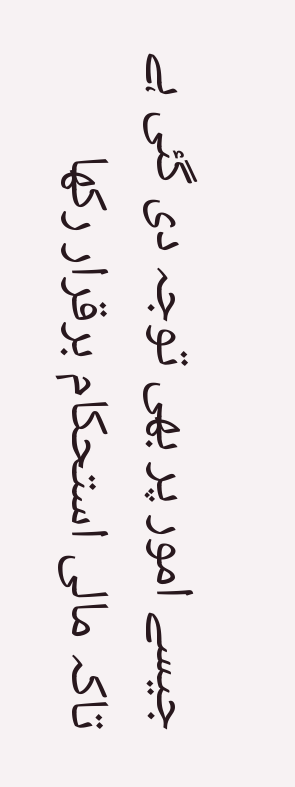جیسے امور پر بھی توجہ دی گئی ہے تاکہ مالی استحکام برقرار رکھا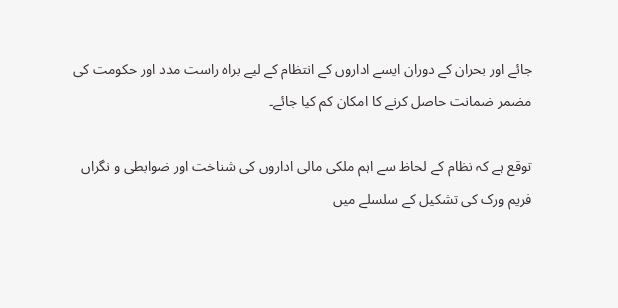جائے اور بحران کے دوران ایسے اداروں کے انتظام کے لیے براہ راست مدد اور حکومت کی مضمر ضمانت حاصل کرنے کا امکان کم کیا جائے۔

توقع ہے کہ نظام کے لحاظ سے اہم ملکی مالی اداروں کی شناخت اور ضوابطی و نگراں فریم ورک کی تشکیل کے سلسلے میں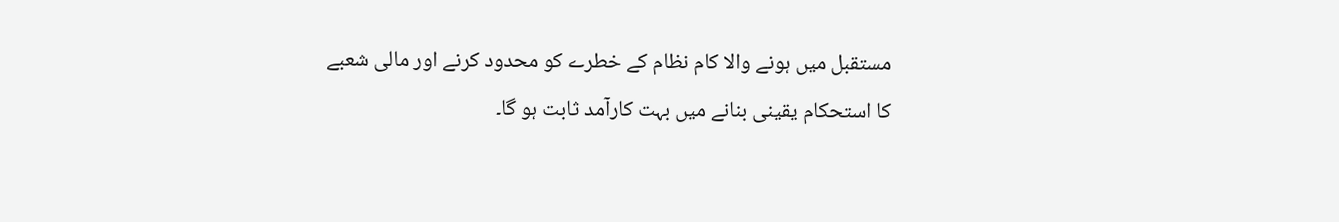مستقبل میں ہونے والا کام نظام کے خطرے کو محدود کرنے اور مالی شعبے کا استحکام یقینی بنانے میں بہت کارآمد ثابت ہو گا۔